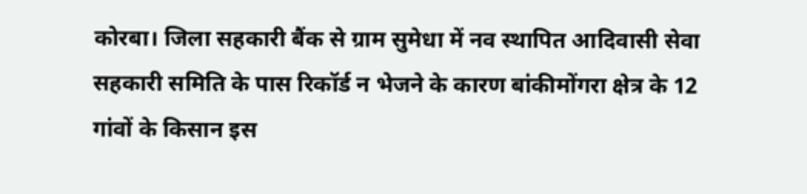कोरबा। जिला सहकारी बैंक से ग्राम सुमेधा में नव स्थापित आदिवासी सेवा सहकारी समिति के पास रिकॉर्ड न भेजने के कारण बांकीमोंगरा क्षेत्र के 12 गांवों के किसान इस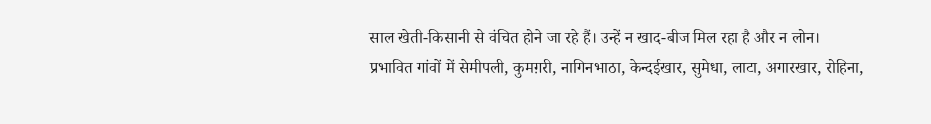साल खेती-किसानी से वंचित होने जा रहे हैं। उन्हें न खाद-बीज मिल रहा है और न लोन। प्रभावित गांवों में सेमीपली, कुमग़री, नागिनभाठा, केन्दईखार, सुमेधा, लाटा, अगारखार, रोहिना,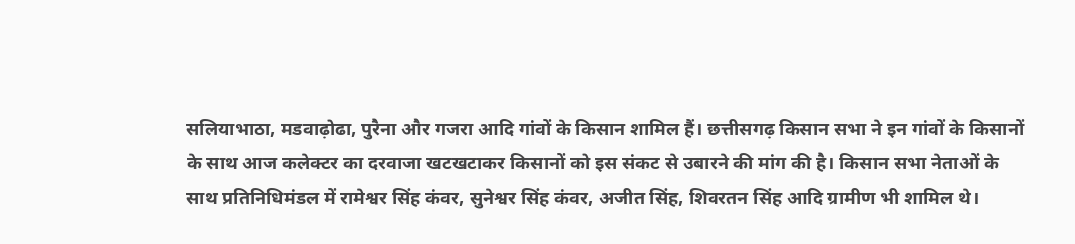सलियाभाठा, मडवाढ़ोढा, पुरैना और गजरा आदि गांवों के किसान शामिल हैं। छत्तीसगढ़ किसान सभा ने इन गांवों के किसानों के साथ आज कलेक्टर का दरवाजा खटखटाकर किसानों को इस संकट से उबारने की मांग की है। किसान सभा नेताओं के साथ प्रतिनिधिमंडल में रामेश्वर सिंह कंवर, सुनेश्वर सिंह कंवर, अजीत सिंह, शिवरतन सिंह आदि ग्रामीण भी शामिल थे।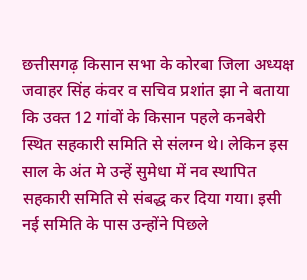छत्तीसगढ़ किसान सभा के कोरबा जिला अध्यक्ष जवाहर सिंह कंवर व सचिव प्रशांत झा ने बताया कि उक्त 12 गांवों के किसान पहले कनबेरी स्थित सहकारी समिति से संलग्न थे। लेकिन इस साल के अंत मे उन्हें सुमेधा में नव स्थापित सहकारी समिति से संबद्ध कर दिया गया। इसी नई समिति के पास उन्होंने पिछले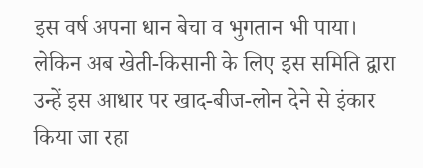इस वर्ष अपना धान बेचा व भुगतान भी पाया। लेकिन अब खेती-किसानी के लिए इस समिति द्वारा उन्हें इस आधार पर खाद-बीज-लोन देने से इंकार किया जा रहा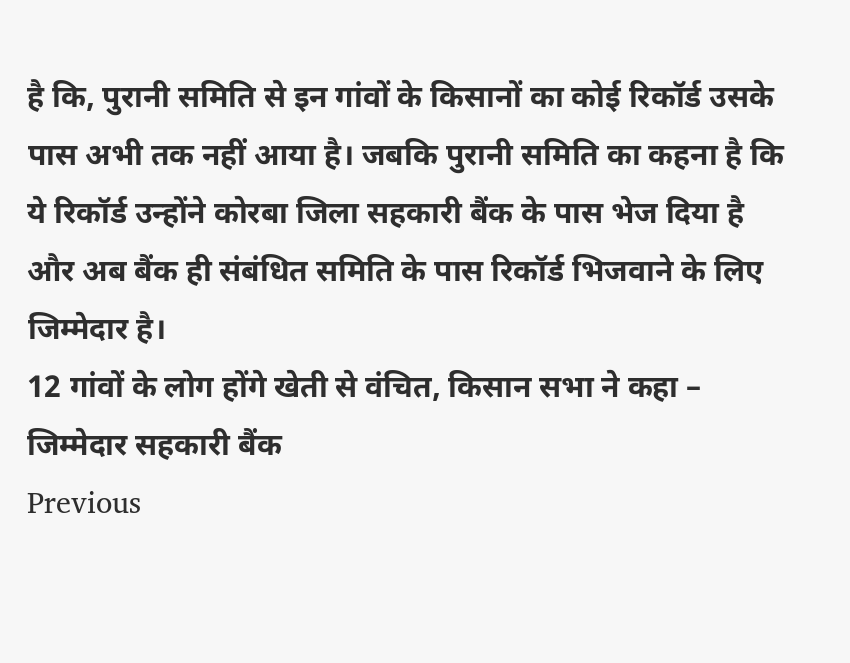है कि, पुरानी समिति से इन गांवों के किसानों का कोई रिकॉर्ड उसके पास अभी तक नहीं आया है। जबकि पुरानी समिति का कहना है कि ये रिकॉर्ड उन्होंने कोरबा जिला सहकारी बैंक के पास भेज दिया है और अब बैंक ही संबंधित समिति के पास रिकॉर्ड भिजवाने के लिए जिम्मेदार है।
12 गांवों के लोग होंगे खेती से वंचित, किसान सभा ने कहा – जिम्मेदार सहकारी बैंक
Previous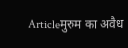Articleमुरुम का अवैध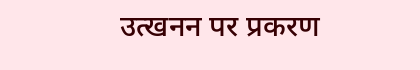उत्खनन पर प्रकरण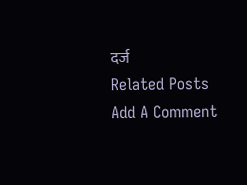दर्ज
Related Posts
Add A Comment